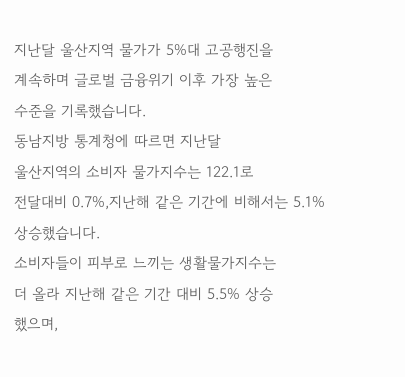지난달 울산지역 물가가 5%대 고공행진을
계속하며 글로벌 금융위기 이후 가장 높은
수준을 기록했습니다.
동남지방 통계청에 따르면 지난달
울산지역의 소비자 물가지수는 122.1로
전달대비 0.7%,지난해 같은 기간에 비해서는 5.1% 상승했습니다.
소비자들이 피부로 느끼는 생활물가지수는
더 올라 지난해 같은 기간 대비 5.5% 상승
했으며,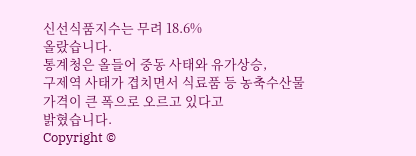신선식품지수는 무려 18.6%
올랐습니다.
통계청은 올들어 중동 사태와 유가상승,
구제역 사태가 겹치면서 식료품 등 농축수산물
가격이 큰 폭으로 오르고 있다고
밝혔습니다.
Copyright ©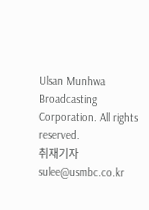Ulsan Munhwa Broadcasting Corporation. All rights reserved.
취재기자
sulee@usmbc.co.kr